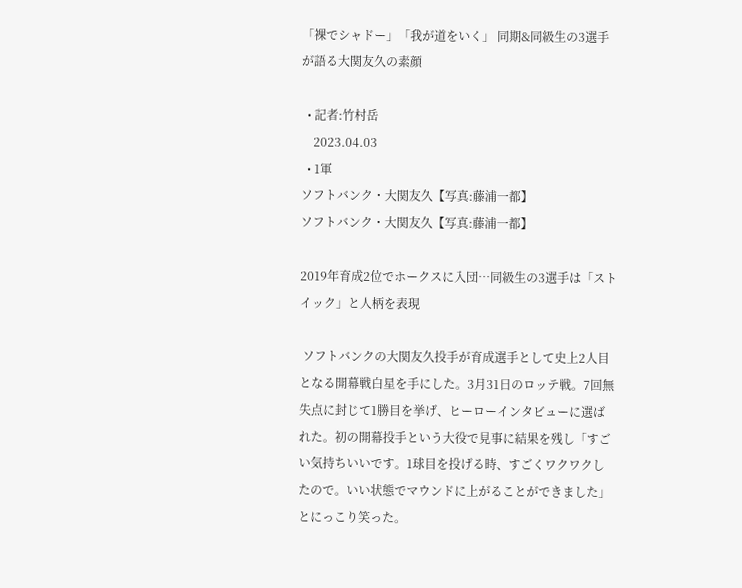「裸でシャドー」「我が道をいく」 同期&同級生の3選手が語る大関友久の素顔

  • 記者:竹村岳
    2023.04.03
  • 1軍
ソフトバンク・大関友久【写真:藤浦一都】
ソフトバンク・大関友久【写真:藤浦一都】

2019年育成2位でホークスに入団…同級生の3選手は「ストイック」と人柄を表現

 ソフトバンクの大関友久投手が育成選手として史上2人目となる開幕戦白星を手にした。3月31日のロッテ戦。7回無失点に封じて1勝目を挙げ、ヒーローインタビューに選ばれた。初の開幕投手という大役で見事に結果を残し「すごい気持ちいいです。1球目を投げる時、すごくワクワクしたので。いい状態でマウンドに上がることができました」とにっこり笑った。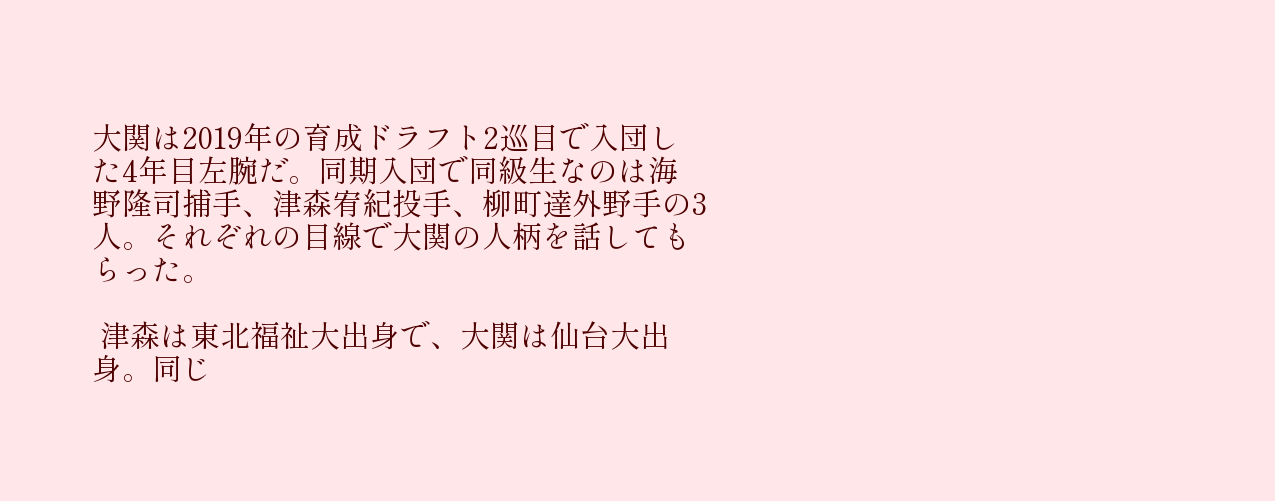大関は2019年の育成ドラフト2巡目で入団した4年目左腕だ。同期入団で同級生なのは海野隆司捕手、津森宥紀投手、柳町達外野手の3人。それぞれの目線で大関の人柄を話してもらった。

 津森は東北福祉大出身で、大関は仙台大出身。同じ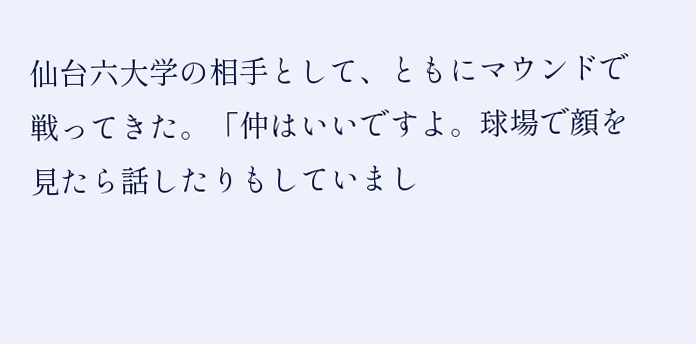仙台六大学の相手として、ともにマウンドで戦ってきた。「仲はいいですよ。球場で顔を見たら話したりもしていまし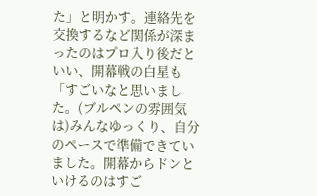た」と明かす。連絡先を交換するなど関係が深まったのはプロ入り後だといい、開幕戦の白星も「すごいなと思いました。(ブルペンの雰囲気は)みんなゆっくり、自分のペースで準備できていました。開幕からドンといけるのはすご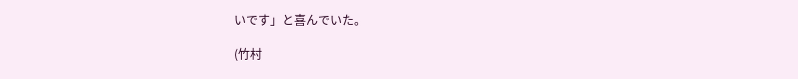いです」と喜んでいた。

(竹村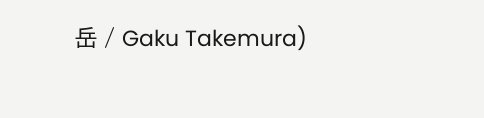岳 / Gaku Takemura)